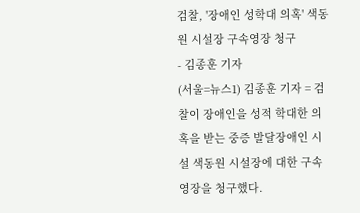검찰, '장애인 성학대 의혹' 색동원 시설장 구속영장 청구
- 김종훈 기자
(서울=뉴스1) 김종훈 기자 = 검찰이 장애인을 성적 학대한 의혹을 받는 중증 발달장애인 시설 색동원 시설장에 대한 구속영장을 청구했다.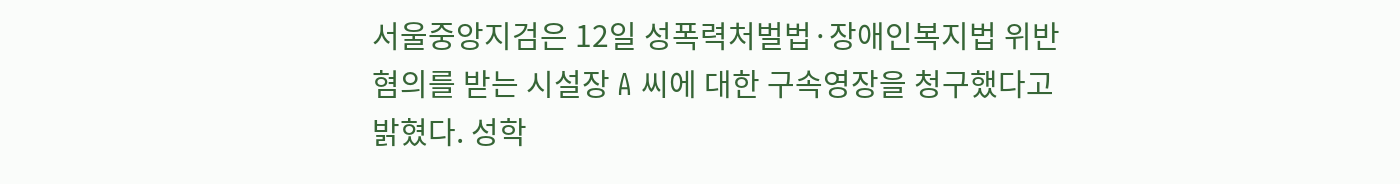서울중앙지검은 12일 성폭력처벌법·장애인복지법 위반 혐의를 받는 시설장 A 씨에 대한 구속영장을 청구했다고 밝혔다. 성학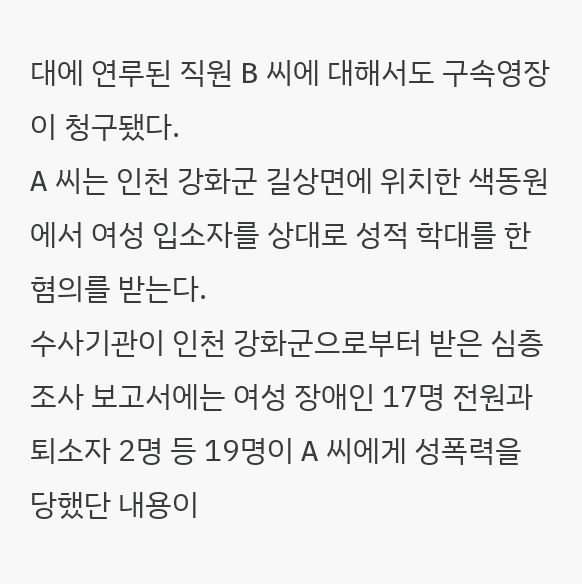대에 연루된 직원 B 씨에 대해서도 구속영장이 청구됐다.
A 씨는 인천 강화군 길상면에 위치한 색동원에서 여성 입소자를 상대로 성적 학대를 한 혐의를 받는다.
수사기관이 인천 강화군으로부터 받은 심층 조사 보고서에는 여성 장애인 17명 전원과 퇴소자 2명 등 19명이 A 씨에게 성폭력을 당했단 내용이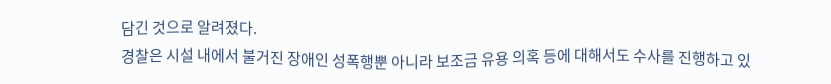담긴 것으로 알려졌다.
경찰은 시설 내에서 불거진 장애인 성폭행뿐 아니라 보조금 유용 의혹 등에 대해서도 수사를 진행하고 있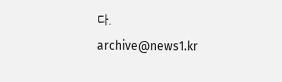다.
archive@news1.kr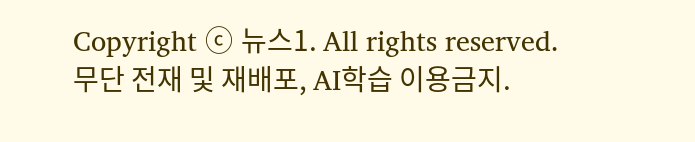Copyright ⓒ 뉴스1. All rights reserved. 무단 전재 및 재배포, AI학습 이용금지.